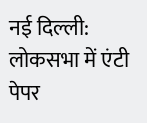नई दिल्ली: लोकसभा में एंटी पेपर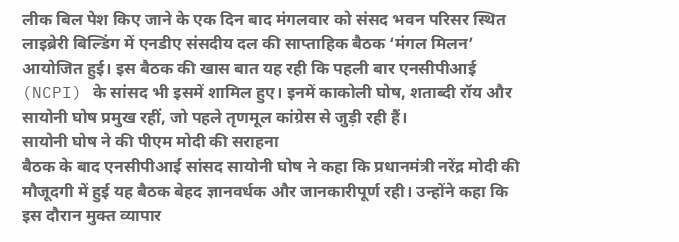लीक बिल पेश किए जाने के एक दिन बाद मंगलवार को संसद भवन परिसर स्थित लाइब्रेरी बिल्डिंग में एनडीए संसदीय दल की साप्ताहिक बैठक ‘मंगल मिलन’ आयोजित हुई। इस बैठक की खास बात यह रही कि पहली बार एनसीपीआई (NCPI) के सांसद भी इसमें शामिल हुए। इनमें काकोली घोष, शताब्दी रॉय और सायोनी घोष प्रमुख रहीं, जो पहले तृणमूल कांग्रेस से जुड़ी रही हैं।
सायोनी घोष ने की पीएम मोदी की सराहना
बैठक के बाद एनसीपीआई सांसद सायोनी घोष ने कहा कि प्रधानमंत्री नरेंद्र मोदी की मौजूदगी में हुई यह बैठक बेहद ज्ञानवर्धक और जानकारीपूर्ण रही। उन्होंने कहा कि इस दौरान मुक्त व्यापार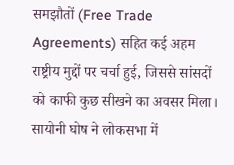समझौतों (Free Trade Agreements) सहित कई अहम राष्ट्रीय मुद्दों पर चर्चा हुई, जिससे सांसदों को काफी कुछ सीखने का अवसर मिला।
सायोनी घोष ने लोकसभा में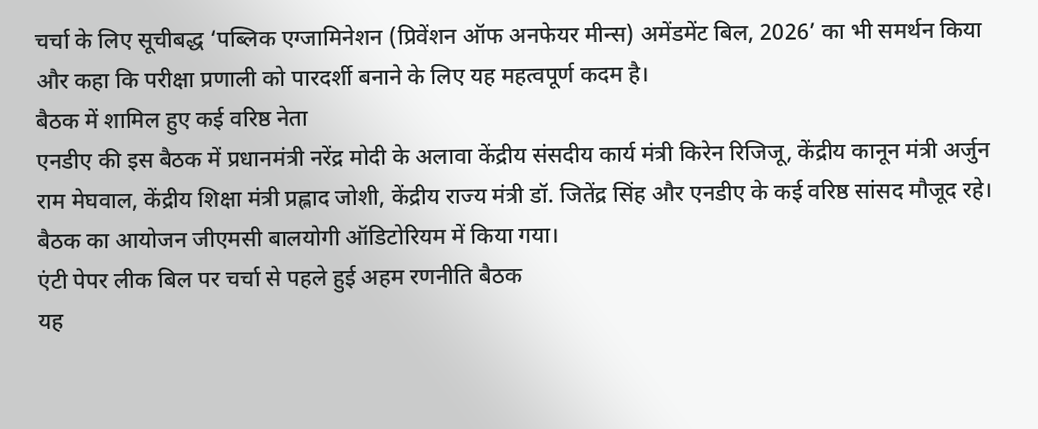चर्चा के लिए सूचीबद्ध ‘पब्लिक एग्जामिनेशन (प्रिवेंशन ऑफ अनफेयर मीन्स) अमेंडमेंट बिल, 2026’ का भी समर्थन किया और कहा कि परीक्षा प्रणाली को पारदर्शी बनाने के लिए यह महत्वपूर्ण कदम है।
बैठक में शामिल हुए कई वरिष्ठ नेता
एनडीए की इस बैठक में प्रधानमंत्री नरेंद्र मोदी के अलावा केंद्रीय संसदीय कार्य मंत्री किरेन रिजिजू, केंद्रीय कानून मंत्री अर्जुन राम मेघवाल, केंद्रीय शिक्षा मंत्री प्रह्लाद जोशी, केंद्रीय राज्य मंत्री डॉ. जितेंद्र सिंह और एनडीए के कई वरिष्ठ सांसद मौजूद रहे। बैठक का आयोजन जीएमसी बालयोगी ऑडिटोरियम में किया गया।
एंटी पेपर लीक बिल पर चर्चा से पहले हुई अहम रणनीति बैठक
यह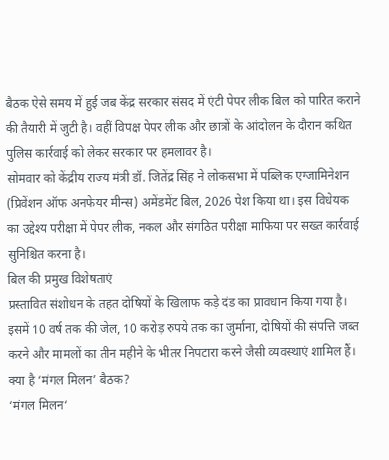बैठक ऐसे समय में हुई जब केंद्र सरकार संसद में एंटी पेपर लीक बिल को पारित कराने की तैयारी में जुटी है। वहीं विपक्ष पेपर लीक और छात्रों के आंदोलन के दौरान कथित पुलिस कार्रवाई को लेकर सरकार पर हमलावर है।
सोमवार को केंद्रीय राज्य मंत्री डॉ. जितेंद्र सिंह ने लोकसभा में पब्लिक एग्जामिनेशन (प्रिवेंशन ऑफ अनफेयर मीन्स) अमेंडमेंट बिल, 2026 पेश किया था। इस विधेयक का उद्देश्य परीक्षा में पेपर लीक, नकल और संगठित परीक्षा माफिया पर सख्त कार्रवाई सुनिश्चित करना है।
बिल की प्रमुख विशेषताएं
प्रस्तावित संशोधन के तहत दोषियों के खिलाफ कड़े दंड का प्रावधान किया गया है। इसमें 10 वर्ष तक की जेल, 10 करोड़ रुपये तक का जुर्माना, दोषियों की संपत्ति जब्त करने और मामलों का तीन महीने के भीतर निपटारा करने जैसी व्यवस्थाएं शामिल हैं।
क्या है ‘मंगल मिलन’ बैठक?
‘मंगल मिलन‘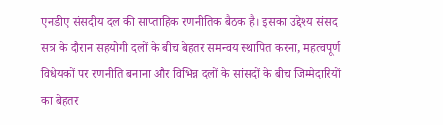एनडीए संसदीय दल की साप्ताहिक रणनीतिक बैठक है। इसका उद्देश्य संसद सत्र के दौरान सहयोगी दलों के बीच बेहतर समन्वय स्थापित करना, महत्वपूर्ण विधेयकों पर रणनीति बनाना और विभिन्न दलों के सांसदों के बीच जिम्मेदारियों का बेहतर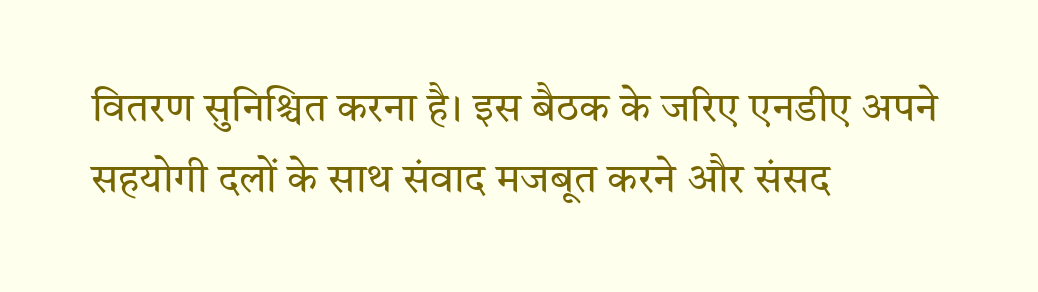वितरण सुनिश्चित करना है। इस बैठक के जरिए एनडीए अपने सहयोगी दलों के साथ संवाद मजबूत करने और संसद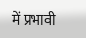में प्रभावी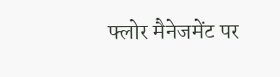फ्लोर मैनेजमेंट पर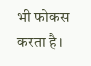भी फोकस करता है।